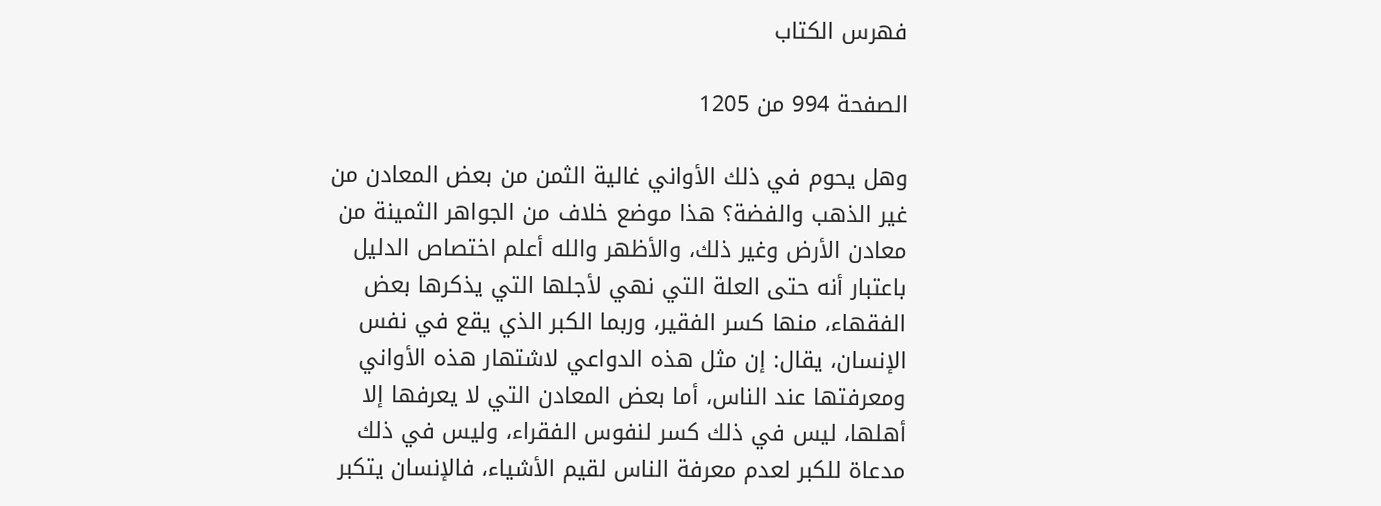فهرس الكتاب

الصفحة 994 من 1205

وهل يحوم في ذلك الأواني غالية الثمن من بعض المعادن من غير الذهب والفضة؟ هذا موضع خلاف من الجواهر الثمينة من معادن الأرض وغير ذلك، والأظهر والله أعلم اختصاص الدليل باعتبار أنه حتى العلة التي نهي لأجلها التي يذكرها بعض الفقهاء، منها كسر الفقير، وربما الكبر الذي يقع في نفس الإنسان، يقال: إن مثل هذه الدواعي لاشتهار هذه الأواني ومعرفتها عند الناس، أما بعض المعادن التي لا يعرفها إلا أهلها، ليس في ذلك كسر لنفوس الفقراء، وليس في ذلك مدعاة للكبر لعدم معرفة الناس لقيم الأشياء، فالإنسان يتكبر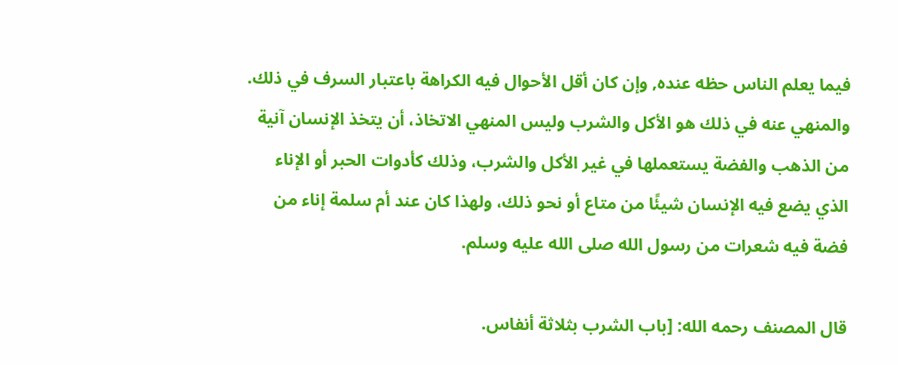فيما يعلم الناس حظه عنده, وإن كان أقل الأحوال فيه الكراهة باعتبار السرف في ذلك. والمنهي عنه في ذلك هو الأكل والشرب وليس المنهي الاتخاذ، أن يتخذ الإنسان آنية من الذهب والفضة يستعملها في غير الأكل والشرب، وذلك كأدوات الحبر أو الإناء الذي يضع فيه الإنسان شيئًا من متاع أو نحو ذلك، ولهذا كان عند أم سلمة إناء من فضة فيه شعرات من رسول الله صلى الله عليه وسلم.

قال المصنف رحمه الله: [باب الشرب بثلاثة أنفاس.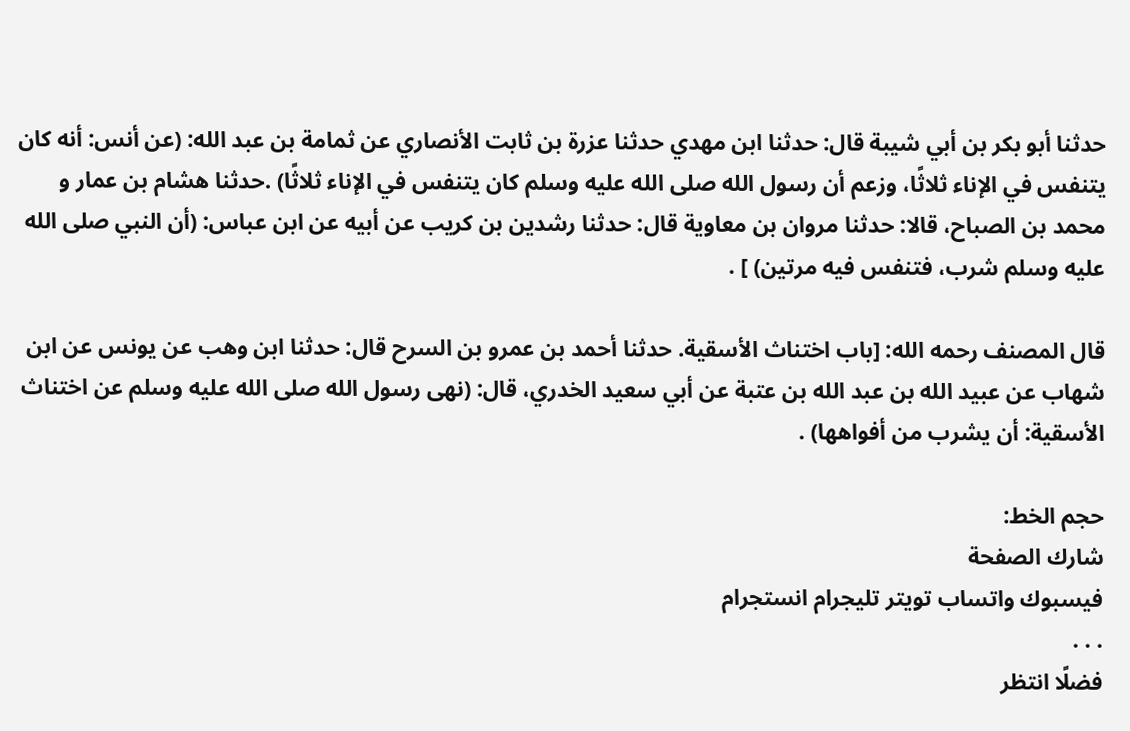حدثنا أبو بكر بن أبي شيبة قال: حدثنا ابن مهدي حدثنا عزرة بن ثابت الأنصاري عن ثمامة بن عبد الله: (عن أنس: أنه كان يتنفس في الإناء ثلاثًا، وزعم أن رسول الله صلى الله عليه وسلم كان يتنفس في الإناء ثلاثًا) .حدثنا هشام بن عمار و محمد بن الصباح، قالا: حدثنا مروان بن معاوية قال: حدثنا رشدين بن كريب عن أبيه عن ابن عباس: (أن النبي صلى الله عليه وسلم شرب، فتنفس فيه مرتين) ] .

قال المصنف رحمه الله: [باب اختناث الأسقية. حدثنا أحمد بن عمرو بن السرح قال: حدثنا ابن وهب عن يونس عن ابن شهاب عن عبيد الله بن عبد الله بن عتبة عن أبي سعيد الخدري، قال: (نهى رسول الله صلى الله عليه وسلم عن اختناث الأسقية: أن يشرب من أفواهها) .

حجم الخط:
شارك الصفحة
فيسبوك واتساب تويتر تليجرام انستجرام
. . .
فضلًا انتظر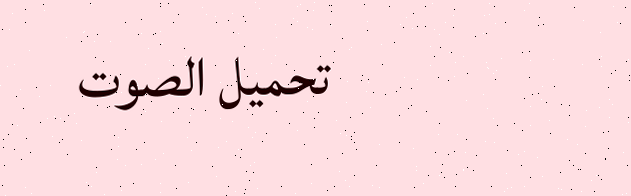تحميل الصوت